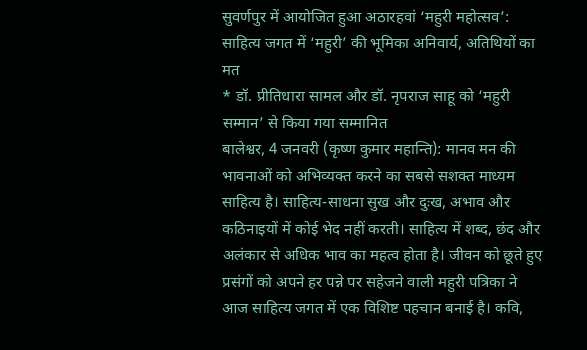सुवर्णपुर में आयोजित हुआ अठारहवां ‘महुरी महोत्सव’: साहित्य जगत में ‘महुरी’ की भूमिका अनिवार्य, अतिथियों का मत
* डॉ. प्रीतिधारा सामल और डॉ. नृपराज साहू को ‘महुरी सम्मान’ से किया गया सम्मानित
बालेश्वर, 4 जनवरी (कृष्ण कुमार महान्ति): मानव मन की भावनाओं को अभिव्यक्त करने का सबसे सशक्त माध्यम साहित्य है। साहित्य-साधना सुख और दुःख, अभाव और कठिनाइयों में कोई भेद नहीं करती। साहित्य में शब्द, छंद और अलंकार से अधिक भाव का महत्व होता है। जीवन को छूते हुए प्रसंगों को अपने हर पन्ने पर सहेजने वाली महुरी पत्रिका ने आज साहित्य जगत में एक विशिष्ट पहचान बनाई है। कवि,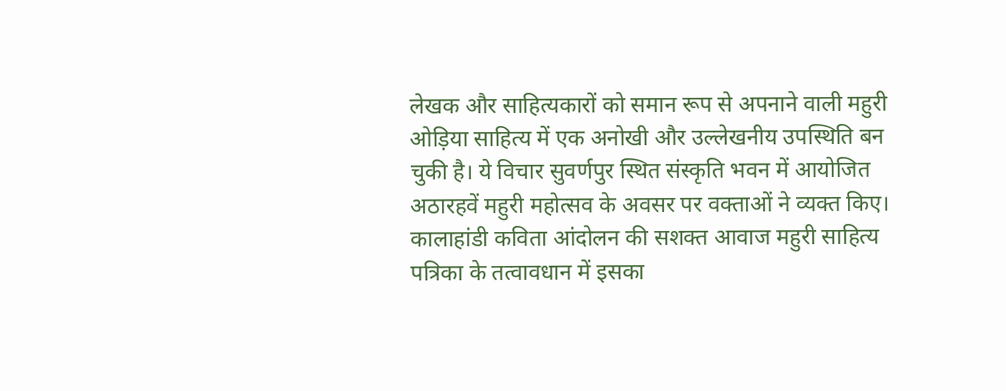लेखक और साहित्यकारों को समान रूप से अपनाने वाली महुरी ओड़िया साहित्य में एक अनोखी और उल्लेखनीय उपस्थिति बन चुकी है। ये विचार सुवर्णपुर स्थित संस्कृति भवन में आयोजित अठारहवें महुरी महोत्सव के अवसर पर वक्ताओं ने व्यक्त किए।
कालाहांडी कविता आंदोलन की सशक्त आवाज महुरी साहित्य पत्रिका के तत्वावधान में इसका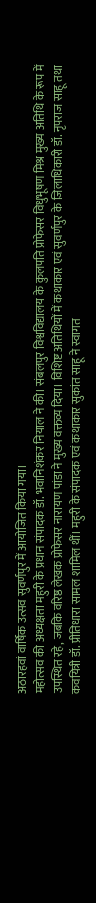अठारहवां वार्षिक उत्सव सुवर्णपुर में आयोजित किया गया।
महोत्सव की अध्यक्षता महुरी के प्रधान संपादक डॉ. भवानिशंकर नियाल ने की। संबलपुर विश्वविद्यालय के कुलपति प्रोफेसर विधुभूषण मिश्र मुख्य अतिथि के रूप में उपस्थित रहे, जबकि वरिष्ठ लेखक प्रोफेसर नारायण पांडा ने मुख्य वक्तव्य दिया। विशिष्ट अतिथियों में कथाकार एवं सुवर्णपुर के जिलाधिकारी डॉ. नृपराज साहू तथा कवयित्री डॉ. प्रीतिधारा सामल शामिल थीं। महुरी के संपादक एवं कथाकार सुकांत साहू ने स्वागत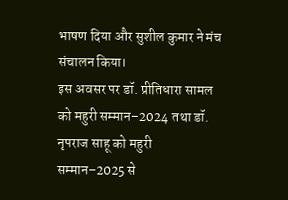भाषण दिया और सुशील कुमार ने मंच संचालन किया।
इस अवसर पर डॉ. प्रीतिधारा सामल को महुरी सम्मान–2024 तथा डॉ. नृपराज साहू को महुरी सम्मान–2025 से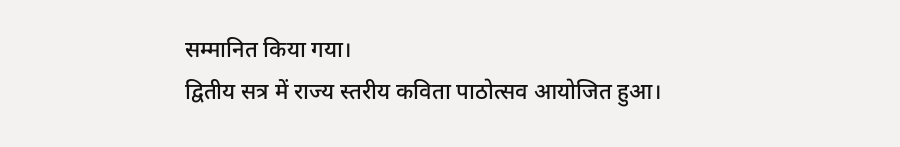सम्मानित किया गया।
द्वितीय सत्र में राज्य स्तरीय कविता पाठोत्सव आयोजित हुआ।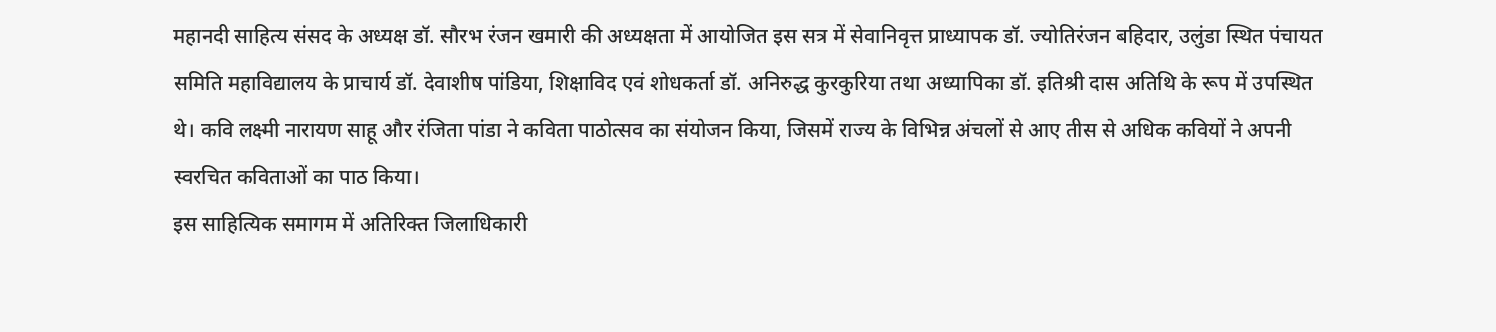महानदी साहित्य संसद के अध्यक्ष डॉ. सौरभ रंजन खमारी की अध्यक्षता में आयोजित इस सत्र में सेवानिवृत्त प्राध्यापक डॉ. ज्योतिरंजन बहिदार, उलुंडा स्थित पंचायत समिति महाविद्यालय के प्राचार्य डॉ. देवाशीष पांडिया, शिक्षाविद एवं शोधकर्ता डॉ. अनिरुद्ध कुरकुरिया तथा अध्यापिका डॉ. इतिश्री दास अतिथि के रूप में उपस्थित थे। कवि लक्ष्मी नारायण साहू और रंजिता पांडा ने कविता पाठोत्सव का संयोजन किया, जिसमें राज्य के विभिन्न अंचलों से आए तीस से अधिक कवियों ने अपनी स्वरचित कविताओं का पाठ किया।
इस साहित्यिक समागम में अतिरिक्त जिलाधिकारी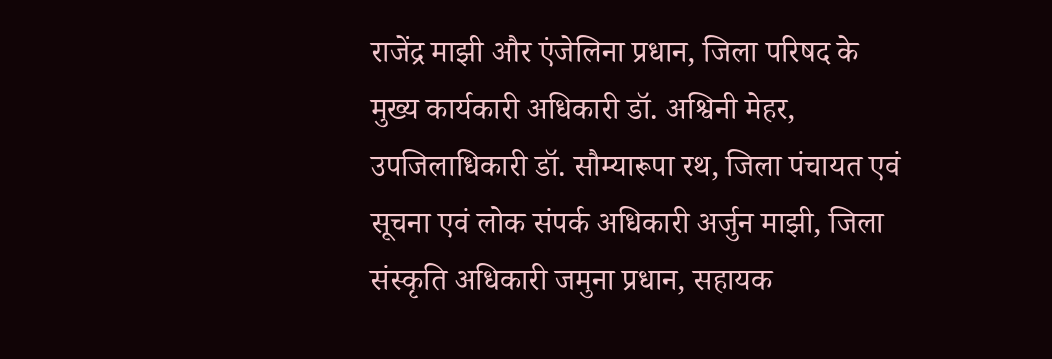राजेंद्र माझी और एंजेलिना प्रधान, जिला परिषद के मुख्य कार्यकारी अधिकारी डॉ. अश्विनी मेहर, उपजिलाधिकारी डॉ. सौम्यारूपा रथ, जिला पंचायत एवं सूचना एवं लोक संपर्क अधिकारी अर्जुन माझी, जिला संस्कृति अधिकारी जमुना प्रधान, सहायक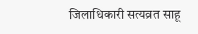जिलाधिकारी सत्यव्रत साहू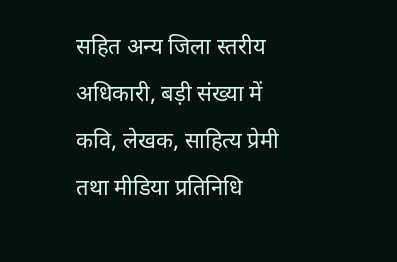सहित अन्य जिला स्तरीय अधिकारी, बड़ी संख्या में कवि, लेखक, साहित्य प्रेमी तथा मीडिया प्रतिनिधि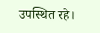उपस्थित रहे।